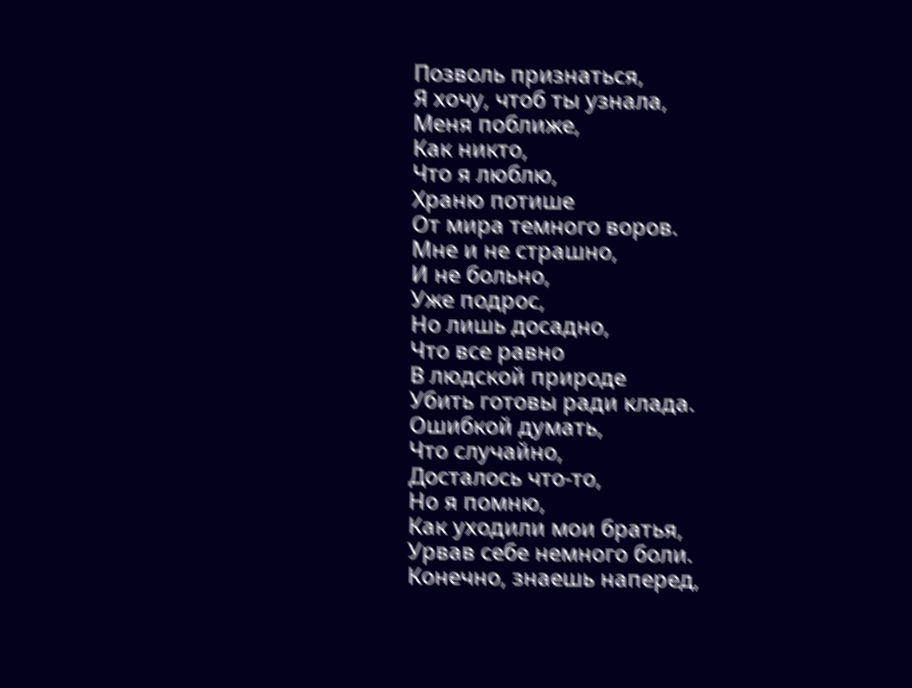Позволь признаться,
Я хочу, чтоб ты узнала,
Меня поближе,
Как никто,
Что я люблю,
Храню потише
От мира темного воров.
Мне и не страшно,
И не больно,
Уже подрос,
Но лишь досадно,
Что все равно
В людской природе
Убить готовы ради клада.
Ошибкой думать,
Что случайно,
Досталось что-то,
Но я помню,
Как уходили мои братья,
Урвав себе немного боли.
Конечно, знаешь наперед,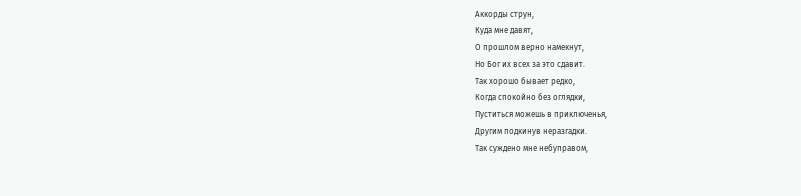Аккорды струн,
Куда мне давят,
О прошлом верно намекнут,
Но Бог их всех за это сдавит.
Так хорошо бывает редко,
Когда спокойно без оглядки,
Пуститься можешь в приключенья,
Другим подкинув неразгадки.
Так суждено мне небуправом,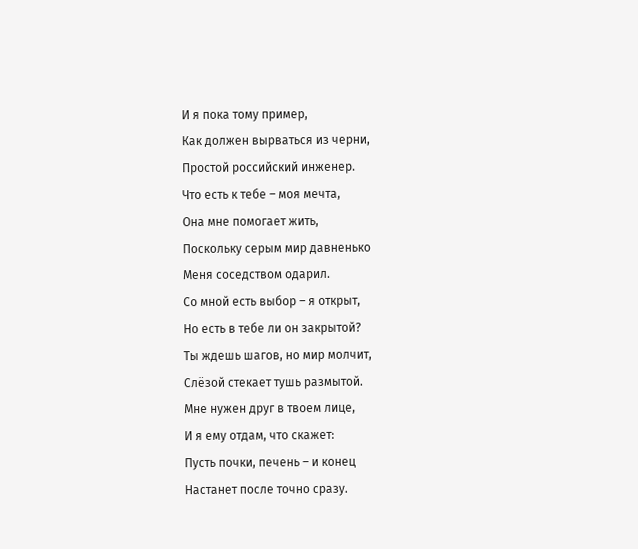И я пока тому пример,
Как должен вырваться из черни,
Простой российский инженер.
Что есть к тебе – моя мечта,
Она мне помогает жить,
Поскольку серым мир давненько
Меня соседством одарил.
Со мной есть выбор – я открыт,
Но есть в тебе ли он закрытой?
Ты ждешь шагов, но мир молчит,
Слёзой стекает тушь размытой.
Мне нужен друг в твоем лице,
И я ему отдам, что скажет:
Пусть почки, печень – и конец
Настанет после точно сразу.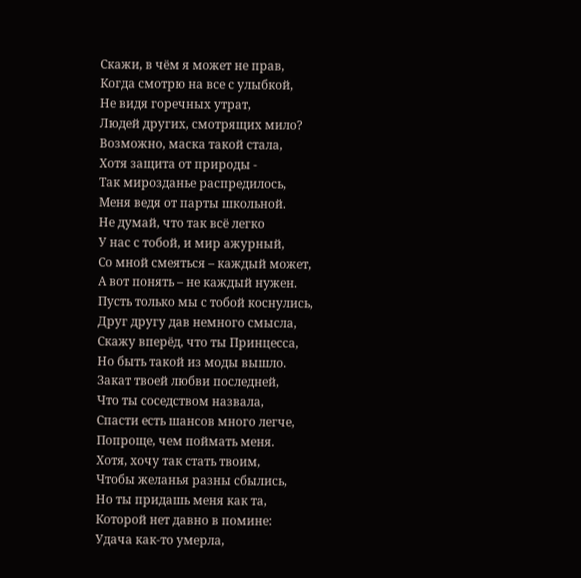Скажи, в чём я может не прав,
Когда смотрю на все с улыбкой,
Не видя горечных утрат,
Людей других, смотрящих мило?
Возможно, маска такой стала,
Хотя защита от природы -
Так мирозданье распредилось,
Меня ведя от парты школьной.
Не думай, что так всё легко
У нас с тобой, и мир ажурный,
Со мной смеяться – каждый может,
А вот понять – не каждый нужен.
Пусть только мы с тобой коснулись,
Друг другу дав немного смысла,
Скажу вперёд, что ты Принцесса,
Но быть такой из моды вышло.
Закат твоей любви последней,
Что ты соседством назвала,
Спасти есть шансов много легче,
Попроще, чем поймать меня.
Хотя, хочу так стать твоим,
Чтобы желанья разны сбылись,
Но ты придашь меня как та,
Которой нет давно в помине:
Удача как-то умерла,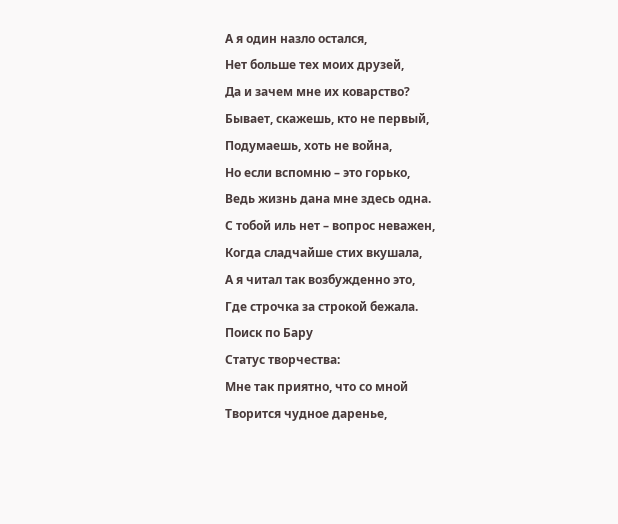А я один назло остался,
Нет больше тех моих друзей,
Да и зачем мне их коварство?
Бывает, скажешь, кто не первый,
Подумаешь, хоть не война,
Но если вспомню – это горько,
Ведь жизнь дана мне здесь одна.
С тобой иль нет – вопрос неважен,
Когда сладчайше стих вкушала,
А я читал так возбужденно это,
Где строчка за строкой бежала.
Поиск по Бару
Статус творчества:
Мне так приятно, что со мной
Творится чудное даренье,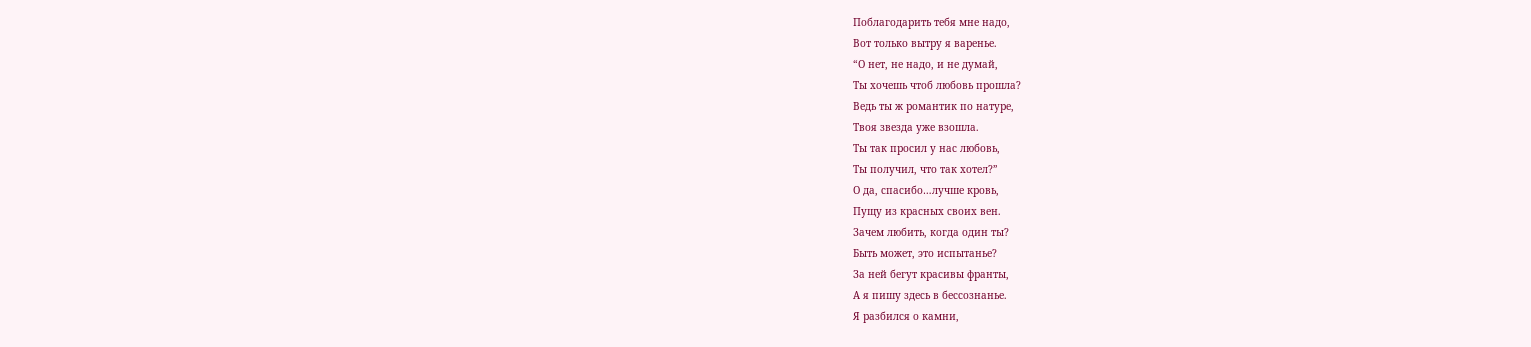Поблагодарить тебя мне надо,
Вот только вытру я варенье.
“О нет, не надо, и не думай,
Ты хочешь чтоб любовь прошла?
Ведь ты ж романтик по натуре,
Твоя звезда уже взошла.
Ты так просил у нас любовь,
Ты получил, что так хотел?”
О да, спасибо…лучше кровь,
Пущу из красных своих вен.
Зачем любить, когда один ты?
Быть может, это испытанье?
За ней бегут красивы франты,
А я пишу здесь в бессознанье.
Я разбился о камни,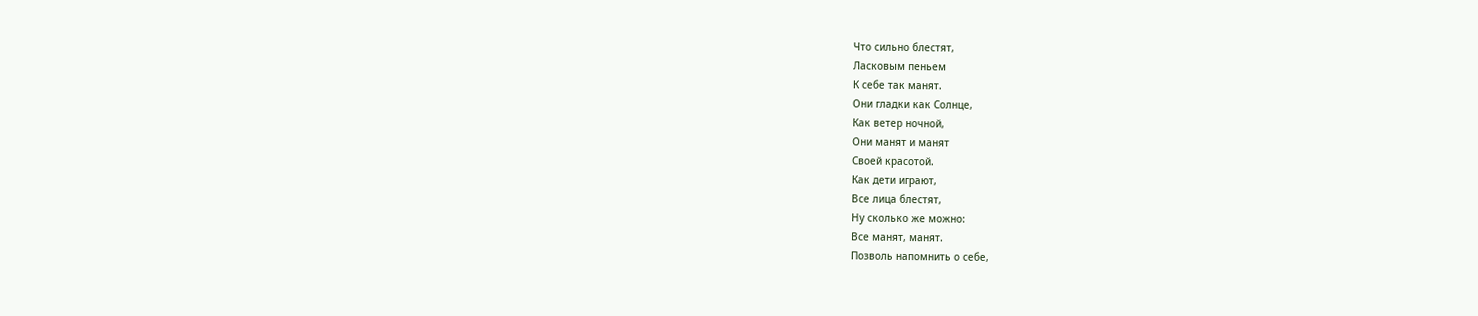Что сильно блестят,
Ласковым пеньем
К себе так манят.
Они гладки как Солнце,
Как ветер ночной,
Они манят и манят
Своей красотой.
Как дети играют,
Все лица блестят,
Ну сколько же можно:
Все манят, манят.
Позволь напомнить о себе,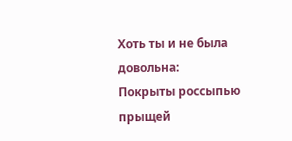Хоть ты и не была довольна:
Покрыты россыпью прыщей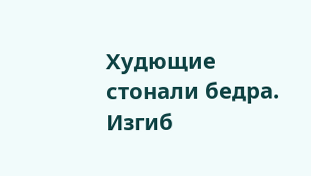Худющие стонали бедра.
Изгиб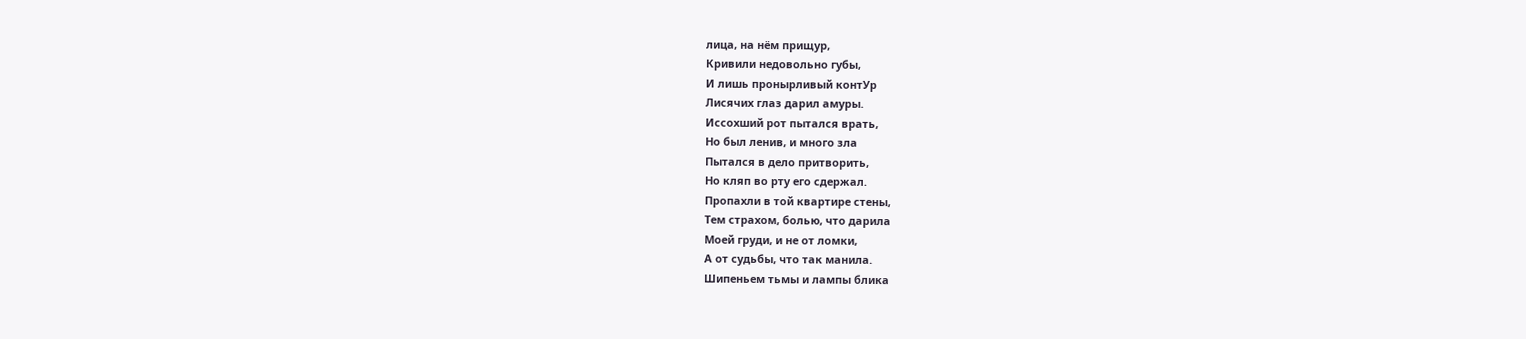лица, на нём прищур,
Кривили недовольно губы,
И лишь пронырливый контУр
Лисячих глаз дарил амуры.
Иссохший рот пытался врать,
Но был ленив, и много зла
Пытался в дело притворить,
Но кляп во рту его сдержал.
Пропахли в той квартире стены,
Тем страхом, болью, что дарила
Моей груди, и не от ломки,
А от судьбы, что так манила.
Шипеньем тьмы и лампы блика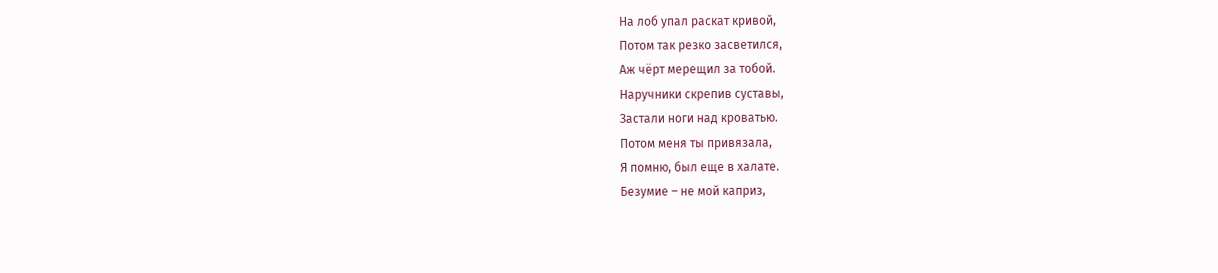На лоб упал раскат кривой,
Потом так резко засветился,
Аж чёрт мерещил за тобой.
Наручники скрепив суставы,
Застали ноги над кроватью.
Потом меня ты привязала,
Я помню, был еще в халате.
Безумие – не мой каприз,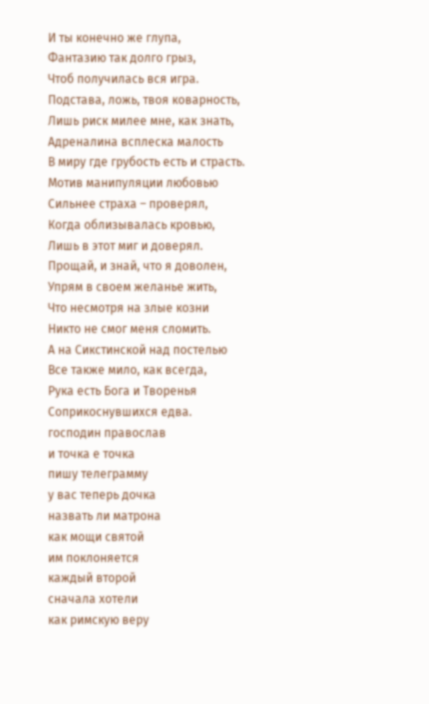И ты конечно же глупа,
Фантазию так долго грыз,
Чтоб получилась вся игра.
Подстава, ложь, твоя коварность,
Лишь риск милее мне, как знать,
Адреналина всплеска малость
В миру где грубость есть и страсть.
Мотив манипуляции любовью
Сильнее страха – проверял,
Когда облизывалась кровью,
Лишь в этот миг и доверял.
Прощай, и знай, что я доволен,
Упрям в своем желанье жить,
Что несмотря на злые козни
Никто не смог меня сломить.
А на Сикстинской над постелью
Все также мило, как всегда,
Рука есть Бога и Творенья
Соприкоснувшихся едва.
господин православ
и точка е точка
пишу телеграмму
у вас теперь дочка
назвать ли матрона
как мощи святой
им поклоняется
каждый второй
сначала хотели
как римскую веру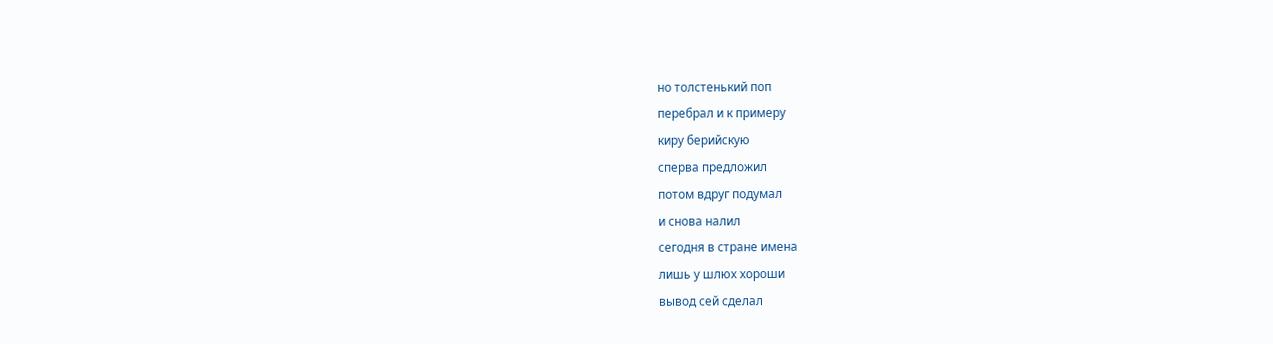но толстенький поп
перебрал и к примеру
киру берийскую
сперва предложил
потом вдруг подумал
и снова налил
сегодня в стране имена
лишь у шлюх хороши
вывод сей сделал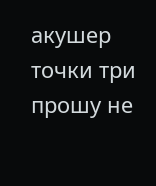акушер точки три
прошу не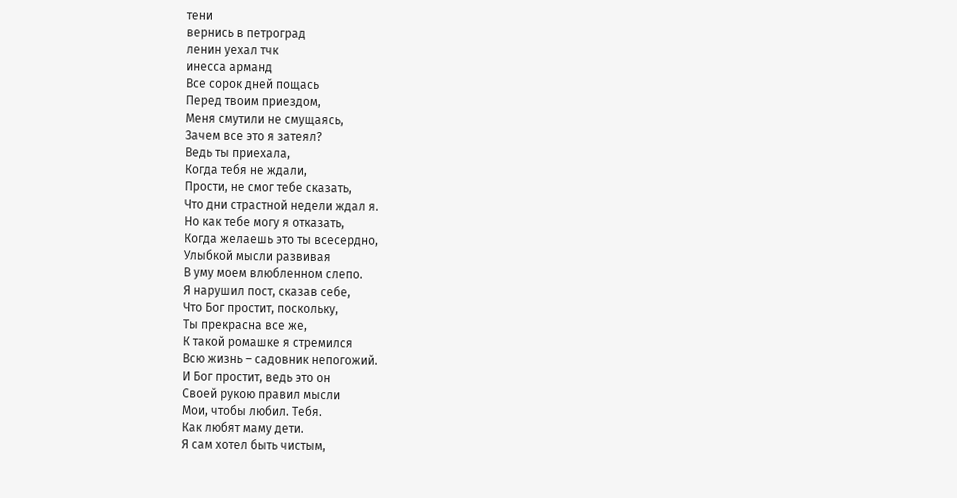тени
вернись в петроград
ленин уехал тчк
инесса арманд
Все сорок дней пощась
Перед твоим приездом,
Меня смутили не смущаясь,
Зачем все это я затеял?
Ведь ты приехала,
Когда тебя не ждали,
Прости, не смог тебе сказать,
Что дни страстной недели ждал я.
Но как тебе могу я отказать,
Когда желаешь это ты всесердно,
Улыбкой мысли развивая
В уму моем влюбленном слепо.
Я нарушил пост, сказав себе,
Что Бог простит, поскольку,
Ты прекрасна все же,
К такой ромашке я стремился
Всю жизнь – садовник непогожий.
И Бог простит, ведь это он
Своей рукою правил мысли
Мои, чтобы любил. Тебя.
Как любят маму дети.
Я сам хотел быть чистым,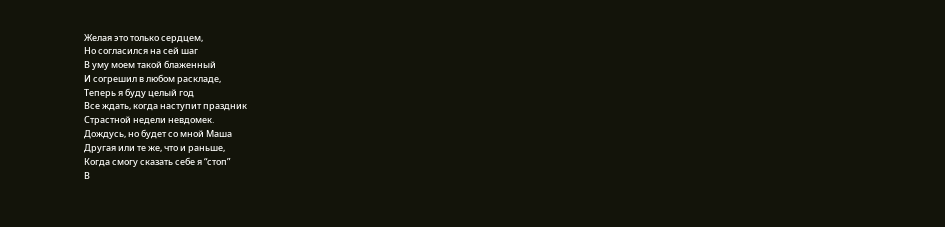Желая это только сердцем,
Но согласился на сей шаг
В уму моем такой блаженный
И согрешил в любом раскладе,
Теперь я буду целый год
Все ждать, когда наступит праздник
Страстной недели невдомек.
Дождусь, но будет со мной Маша
Другая или те же, что и раньше,
Когда смогу сказать себе я “стоп”
В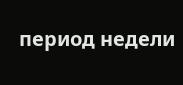период недели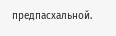предпасхальной.